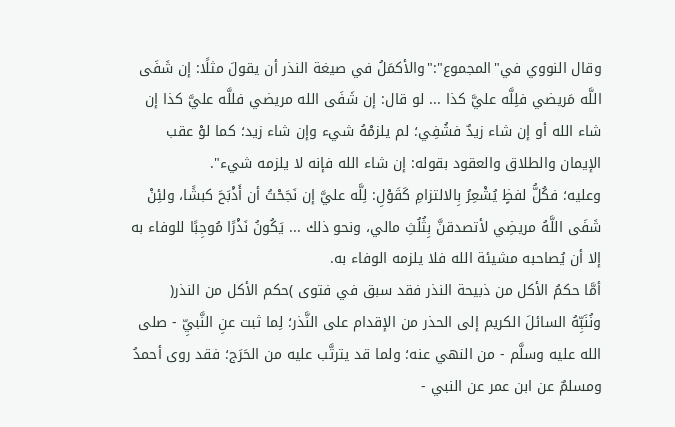وقال النووي في"المجموع":"والأكمَلُ في صيغة النذر أن يقولَ مثلًا: إن شَفَى اللَّه مَريضي فلِلَّه عليَّ كذا ... لو قال: إن شَفَى الله مريضي فللَّه عليَّ كذا إن شاء الله أو إن شاء زيدٌ فشُفِي؛ لم يلزمْهُ شيء وإن شاء زيد؛ كما لوْ عقب الإيمان والطلاق والعقود بقوله: إن شاء الله فإنه لا يلزمه شيء".
وعليه؛ فكُلُّ لفظٍ يُشْعِرُ بِالالتزامِ كَقَوْلِ: لِلَّه عليَّ إن نَجَحْتُ أن أَذْبَحَ كبشًا، ولئِنْ شَفَى اللَّهُ مريضِي لأتصدقنَّ بِثُلُثِ مالي، ونحو ذلك ... يَكُونُ نَذْرًا مُوجِبًا للوفاء به إلا أن يُصاحبه مشيئة الله فلا يلزمه الوفاء به.
أمَّا حكمُ الأكل من ذبيحة النذر فقد سبق في فتوى )حكم الأكل من النذر(
ونُنَبِّهُ السائلَ الكريم إلى الحذر من الإقدام على النَّذر؛ لِما ثبت عنِ النَّبيِّ - صلى الله عليه وسلَّم - من النهي عنه؛ ولما قد يترتَّب عليه من الحَرَج؛ فقد روى أحمدُ ومسلمٌ عن ابن عمر عن النبي -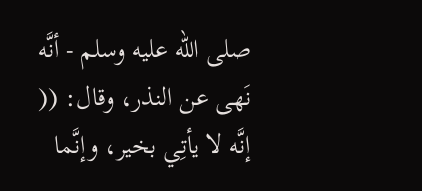صلى الله عليه وسلم - أنَّه نَهى عن النذر، وقال: (( إنَّه لا يأتِي بخير، وإنَّما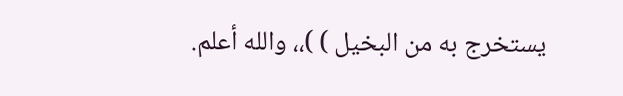يستخرج به من البخيل ) )،، والله أعلم.